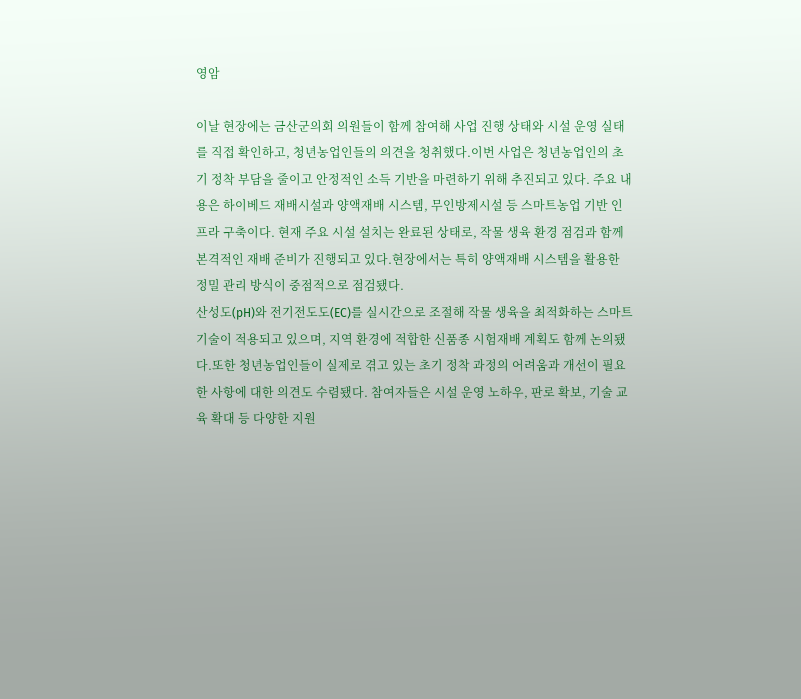영암

이날 현장에는 금산군의회 의원들이 함께 참여해 사업 진행 상태와 시설 운영 실태를 직접 확인하고, 청년농업인들의 의견을 청취했다.이번 사업은 청년농업인의 초기 정착 부담을 줄이고 안정적인 소득 기반을 마련하기 위해 추진되고 있다. 주요 내용은 하이베드 재배시설과 양액재배 시스템, 무인방제시설 등 스마트농업 기반 인프라 구축이다. 현재 주요 시설 설치는 완료된 상태로, 작물 생육 환경 점검과 함께 본격적인 재배 준비가 진행되고 있다.현장에서는 특히 양액재배 시스템을 활용한 정밀 관리 방식이 중점적으로 점검됐다.
산성도(pH)와 전기전도도(EC)를 실시간으로 조절해 작물 생육을 최적화하는 스마트 기술이 적용되고 있으며, 지역 환경에 적합한 신품종 시험재배 계획도 함께 논의됐다.또한 청년농업인들이 실제로 겪고 있는 초기 정착 과정의 어려움과 개선이 필요한 사항에 대한 의견도 수렴됐다. 참여자들은 시설 운영 노하우, 판로 확보, 기술 교육 확대 등 다양한 지원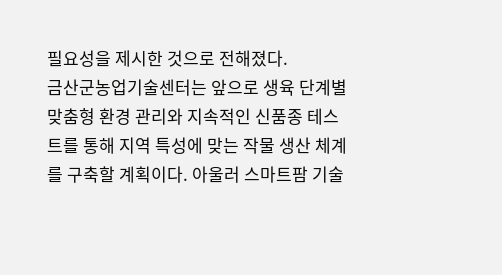필요성을 제시한 것으로 전해졌다.
금산군농업기술센터는 앞으로 생육 단계별 맞춤형 환경 관리와 지속적인 신품종 테스트를 통해 지역 특성에 맞는 작물 생산 체계를 구축할 계획이다. 아울러 스마트팜 기술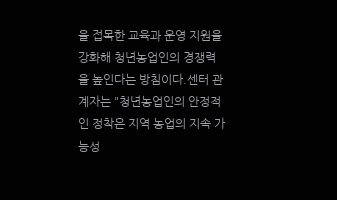을 접목한 교육과 운영 지원을 강화해 청년농업인의 경쟁력을 높인다는 방침이다.센터 관계자는 "청년농업인의 안정적인 정착은 지역 농업의 지속 가능성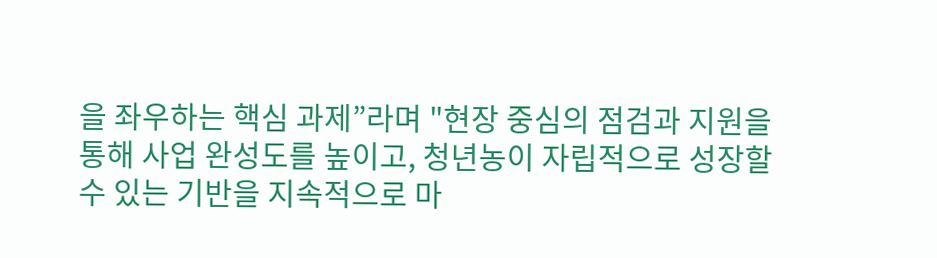을 좌우하는 핵심 과제”라며 "현장 중심의 점검과 지원을 통해 사업 완성도를 높이고, 청년농이 자립적으로 성장할 수 있는 기반을 지속적으로 마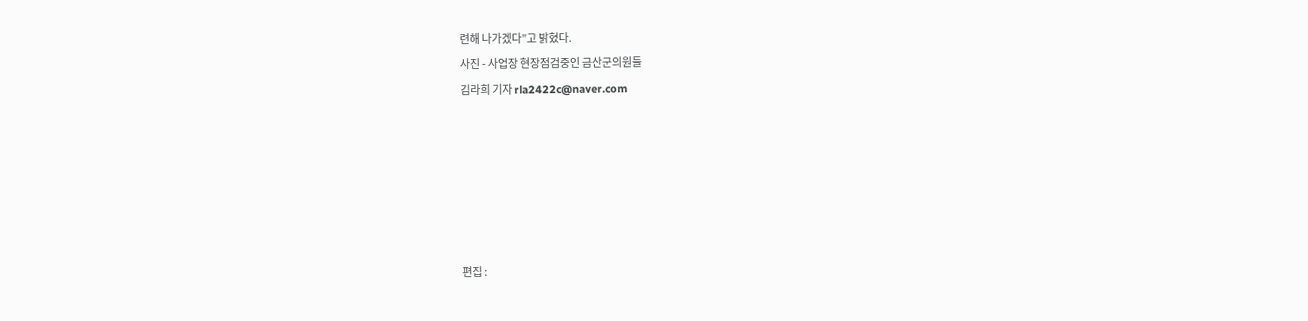련해 나가겠다”고 밝혔다.
사진 - 사업장 현장점검중인 금산군의원들
김라희 기자 rla2422c@naver.com






편집 :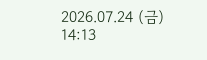2026.07.24 (금) 14:13